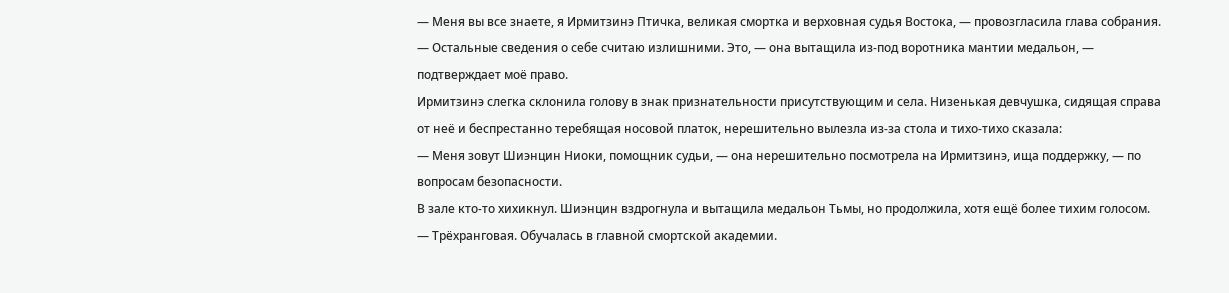— Меня вы все знаете, я Ирмитзинэ Птичка, великая смортка и верховная судья Востока, — провозгласила глава собрания. — Остальные сведения о себе считаю излишними. Это, — она вытащила из-под воротника мантии медальон, — подтверждает моё право.
Ирмитзинэ слегка склонила голову в знак признательности присутствующим и села. Низенькая девчушка, сидящая справа от неё и беспрестанно теребящая носовой платок, нерешительно вылезла из-за стола и тихо-тихо сказала:
— Меня зовут Шиэнцин Ниоки, помощник судьи, — она нерешительно посмотрела на Ирмитзинэ, ища поддержку, — по вопросам безопасности.
В зале кто-то хихикнул. Шиэнцин вздрогнула и вытащила медальон Тьмы, но продолжила, хотя ещё более тихим голосом.
— Трёхранговая. Обучалась в главной смортской академии.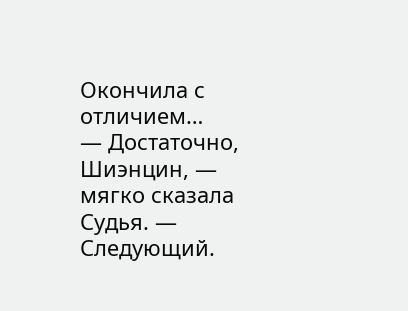Окончила с отличием…
— Достаточно, Шиэнцин, — мягко сказала Судья. — Следующий.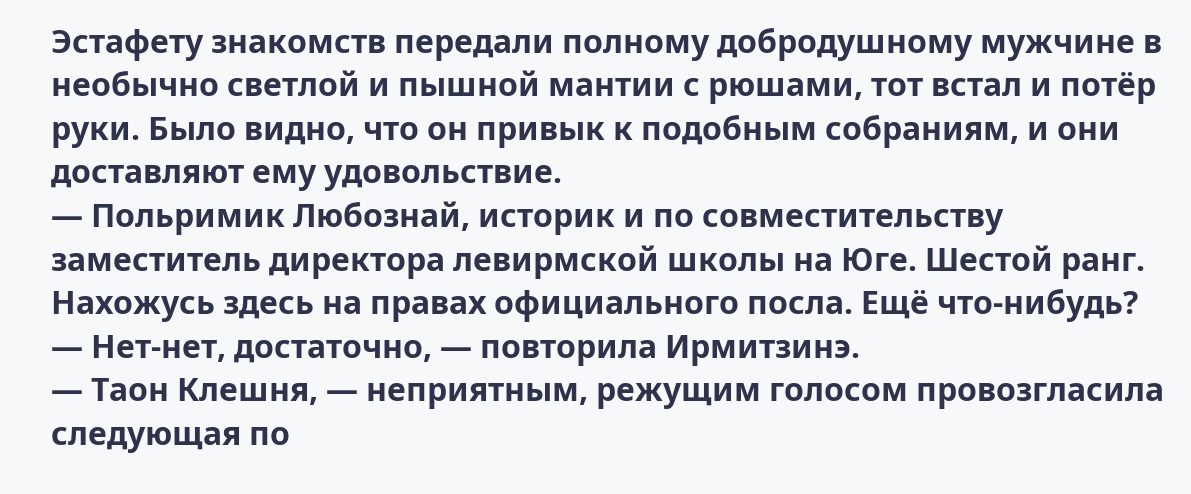Эстафету знакомств передали полному добродушному мужчине в необычно светлой и пышной мантии с рюшами, тот встал и потёр руки. Было видно, что он привык к подобным собраниям, и они доставляют ему удовольствие.
— Польримик Любознай, историк и по совместительству заместитель директора левирмской школы на Юге. Шестой ранг. Нахожусь здесь на правах официального посла. Ещё что-нибудь?
— Нет-нет, достаточно, — повторила Ирмитзинэ.
— Таон Клешня, — неприятным, режущим голосом провозгласила следующая по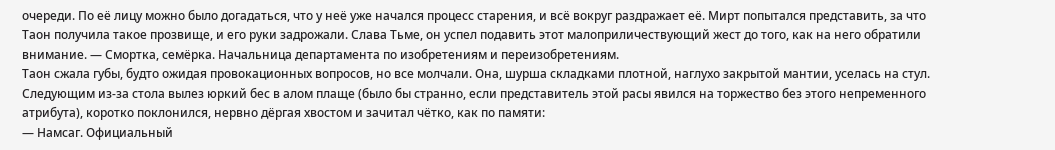очереди. По её лицу можно было догадаться, что у неё уже начался процесс старения, и всё вокруг раздражает её. Мирт попытался представить, за что Таон получила такое прозвище, и его руки задрожали. Слава Тьме, он успел подавить этот малоприличествующий жест до того, как на него обратили внимание. — Смортка, семёрка. Начальница департамента по изобретениям и переизобретениям.
Таон сжала губы, будто ожидая провокационных вопросов, но все молчали. Она, шурша складками плотной, наглухо закрытой мантии, уселась на стул. Следующим из-за стола вылез юркий бес в алом плаще (было бы странно, если представитель этой расы явился на торжество без этого непременного атрибута), коротко поклонился, нервно дёргая хвостом и зачитал чётко, как по памяти:
— Намсаг. Официальный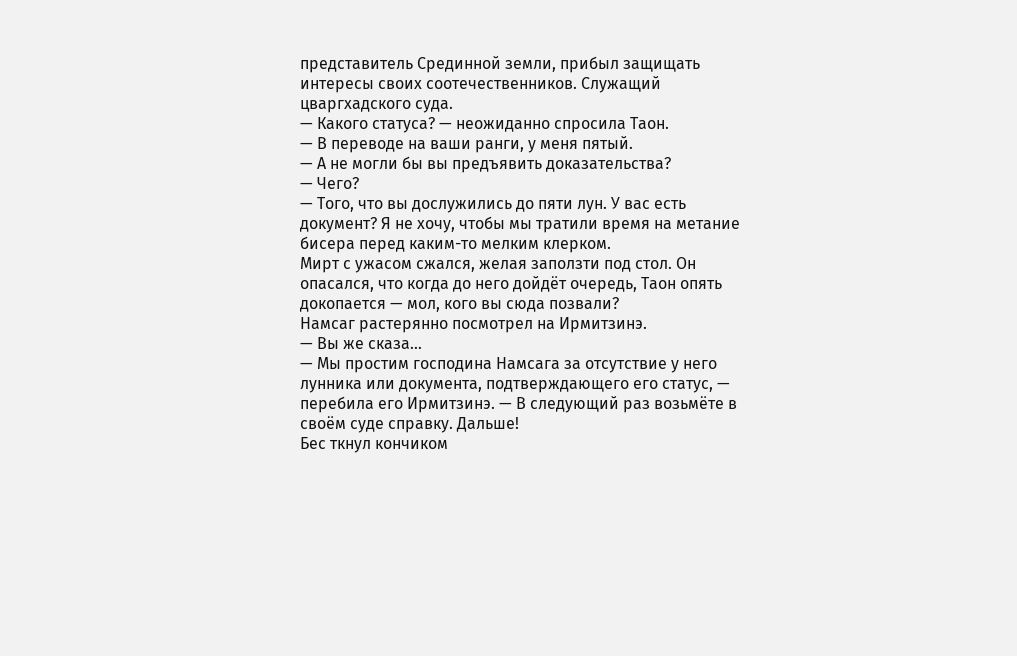представитель Срединной земли, прибыл защищать интересы своих соотечественников. Служащий цваргхадского суда.
— Какого статуса? — неожиданно спросила Таон.
— В переводе на ваши ранги, у меня пятый.
— А не могли бы вы предъявить доказательства?
— Чего?
— Того, что вы дослужились до пяти лун. У вас есть документ? Я не хочу, чтобы мы тратили время на метание бисера перед каким-то мелким клерком.
Мирт с ужасом сжался, желая заползти под стол. Он опасался, что когда до него дойдёт очередь, Таон опять докопается — мол, кого вы сюда позвали?
Намсаг растерянно посмотрел на Ирмитзинэ.
— Вы же сказа…
— Мы простим господина Намсага за отсутствие у него лунника или документа, подтверждающего его статус, — перебила его Ирмитзинэ. — В следующий раз возьмёте в своём суде справку. Дальше!
Бес ткнул кончиком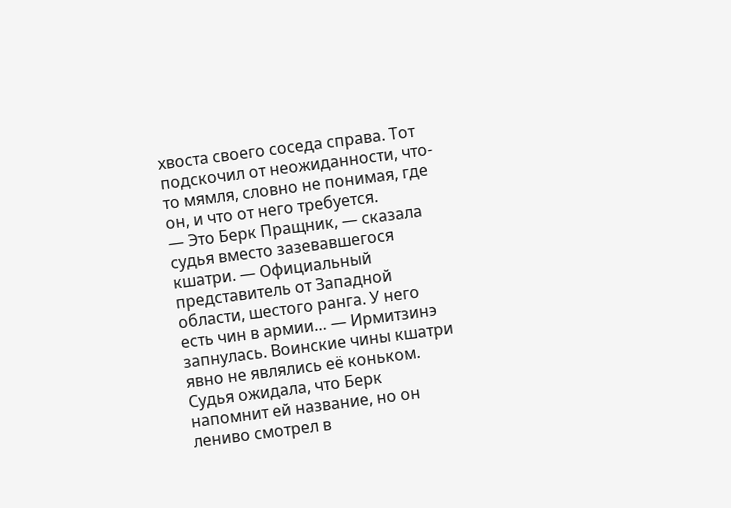хвоста своего соседа справа. Тот подскочил от неожиданности, что-то мямля, словно не понимая, где он, и что от него требуется.
— Это Берк Пращник, — сказала судья вместо зазевавшегося кшатри. — Официальный представитель от Западной области, шестого ранга. У него есть чин в армии… — Ирмитзинэ запнулась. Воинские чины кшатри явно не являлись её коньком. Судья ожидала, что Берк напомнит ей название, но он лениво смотрел в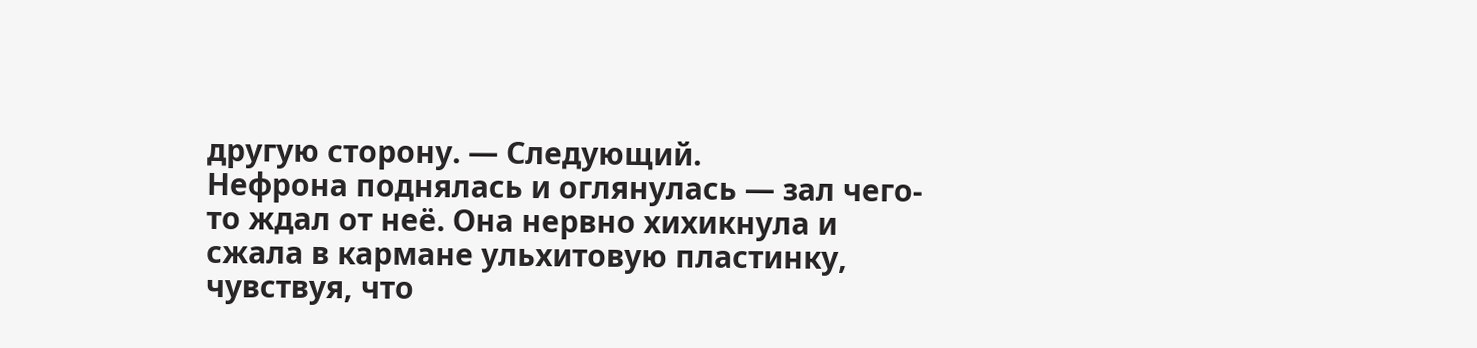другую сторону. — Следующий.
Нефрона поднялась и оглянулась — зал чего-то ждал от неё. Она нервно хихикнула и сжала в кармане ульхитовую пластинку, чувствуя, что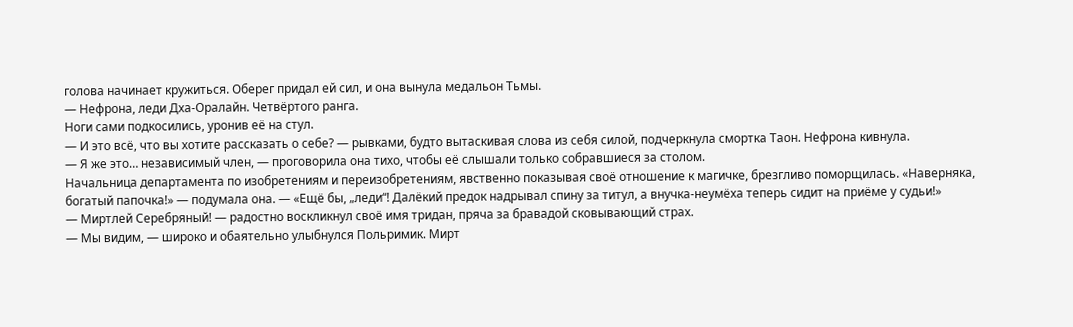голова начинает кружиться. Оберег придал ей сил, и она вынула медальон Тьмы.
— Нефрона, леди Дха-Оралайн. Четвёртого ранга.
Ноги сами подкосились, уронив её на стул.
— И это всё, что вы хотите рассказать о себе? — рывками, будто вытаскивая слова из себя силой, подчеркнула смортка Таон. Нефрона кивнула.
— Я же это… независимый член, — проговорила она тихо, чтобы её слышали только собравшиеся за столом.
Начальница департамента по изобретениям и переизобретениям, явственно показывая своё отношение к магичке, брезгливо поморщилась. «Наверняка, богатый папочка!» — подумала она. — «Ещё бы, „леди“! Далёкий предок надрывал спину за титул, а внучка-неумёха теперь сидит на приёме у судьи!»
— Миртлей Серебряный! — радостно воскликнул своё имя тридан, пряча за бравадой сковывающий страх.
— Мы видим, — широко и обаятельно улыбнулся Польримик. Мирт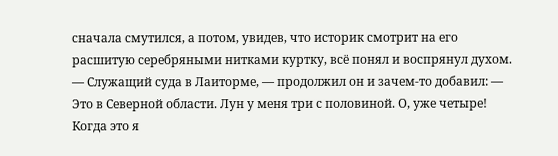сначала смутился, а потом, увидев, что историк смотрит на его расшитую серебряными нитками куртку, всё понял и воспрянул духом.
— Служащий суда в Лаиторме, — продолжил он и зачем-то добавил: — Это в Северной области. Лун у меня три с половиной. О, уже четыре! Когда это я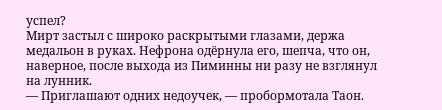успел?
Мирт застыл с широко раскрытыми глазами, держа медальон в руках. Нефрона одёрнула его, шепча, что он, наверное, после выхода из Пиминны ни разу не взглянул на лунник.
— Приглашают одних недоучек, — пробормотала Таон.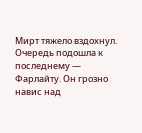Мирт тяжело вздохнул.
Очередь подошла к последнему — Фарлайту. Он грозно навис над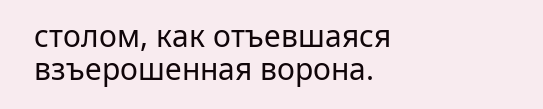столом, как отъевшаяся взъерошенная ворона.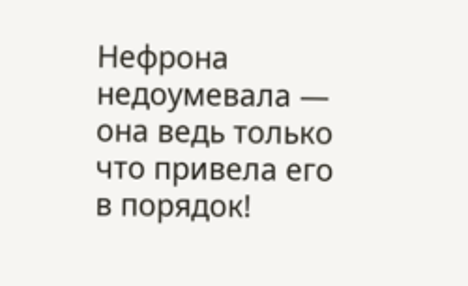Нефрона недоумевала — она ведь только что привела его в порядок!